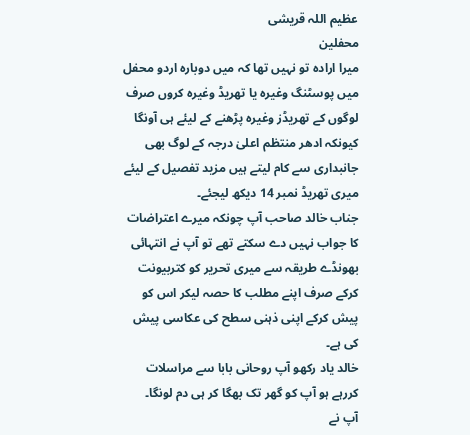عظیم اللہ قریشی
محفلین
میرا ارادہ تو نہیں تھا کہ میں دوبارہ اردو محفل میں پوسٹنگ وغیرہ یا تھریڈ وغیرہ کروں صرف لوگوں کے تھریڈز وغیرہ پڑھنے کے لیئے ہی آونگا کیونکہ ادھر منتظم اعلیٰ درجہ کے لوگ بھی جانبداری سے کام لیتے ہیں مزید تفصیل کے لیئے میری تھریڈ نمبر 14 دیکھ لیجئے۔
جناب خالد صاحب آپ چونکہ میرے اعتراضات کا جواب نہیں دے سکتے تھے تو آپ نے انتہائی بھونڈے طریقہ سے میری تحریر کو کتربیونت کرکے صرف اپنے مطلب کا حصہ لیکر اس کو پیش کرکے اپنی ذہنی سطح کی عکاسی پیش کی ہے۔
خالد یاد رکھو آپ روحانی بابا سے مراسلات کررہے ہو آپ کو گھر تک بھگا کر ہی دم لونگا۔
آپ نے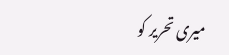میری تحریر کو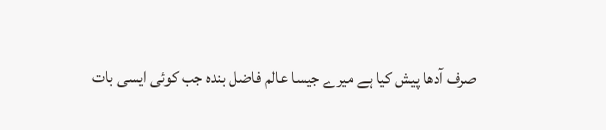صرف آدھا پیش کیا ہے میرے جیسا عالم فاضل بندہ جب کوئی ایسی بات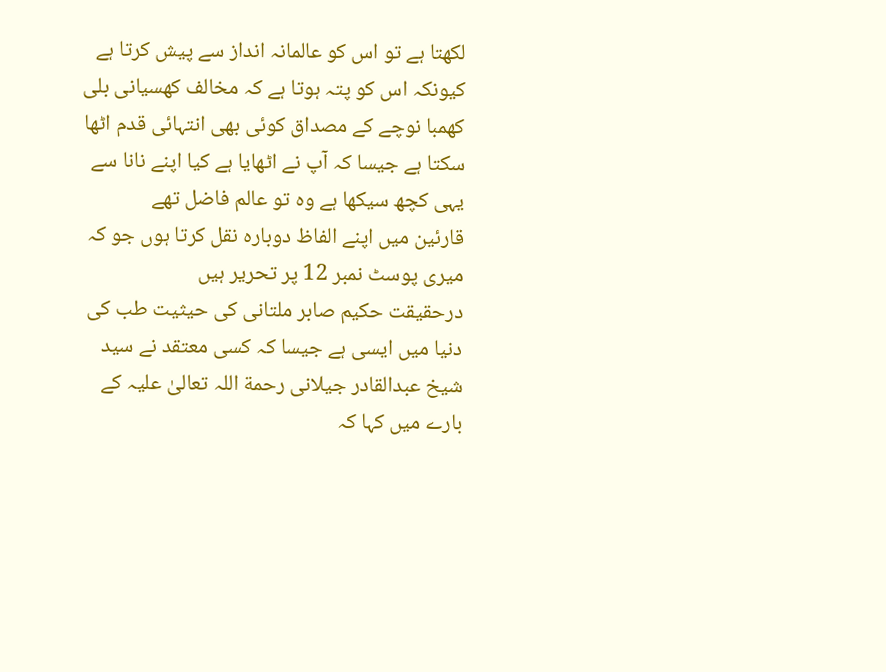لکھتا ہے تو اس کو عالمانہ انداز سے پیش کرتا ہے کیونکہ اس کو پتہ ہوتا ہے کہ مخالف کھسیانی بلی کھمبا نوچے کے مصداق کوئی بھی انتہائی قدم اٹھا سکتا ہے جیسا کہ آپ نے اٹھایا ہے کیا اپنے نانا سے یہی کچھ سیکھا ہے وہ تو عالم فاضل تھے
قارئین میں اپنے الفاظ دوبارہ نقل کرتا ہوں جو کہ میری پوسٹ نمبر 12 پر تحریر ہیں
درحقیقت حکیم صابر ملتانی کی حیثیت طب کی دنیا میں ایسی ہے جیسا کہ کسی معتقد نے سید شیخ عبدالقادر جیلانی رحمة اللہ تعالیٰ علیہ کے بارے میں کہا کہ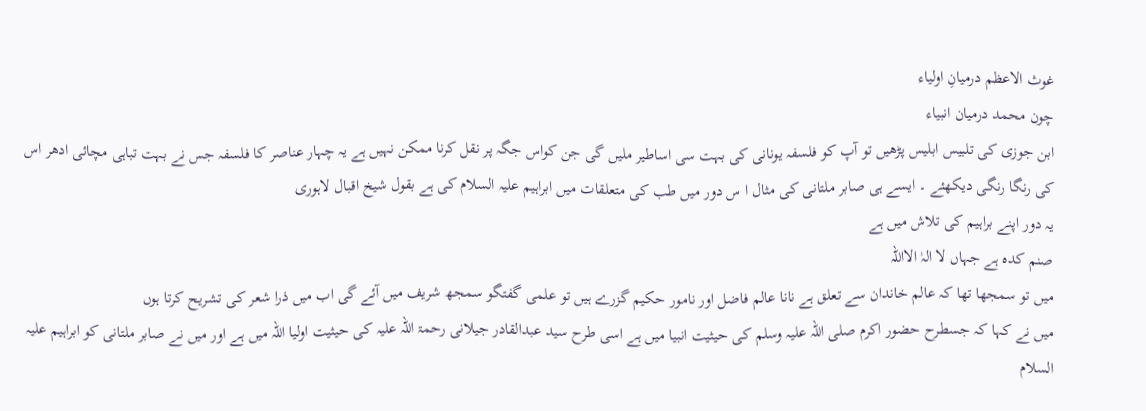غوث الاعظم درمیانِ اولیاء
چون محمد درمیان انبیاء
ابن جوزی کی تلبیس ابلیس پڑھیں تو آپ کو فلسفہ یونانی کی بہت سی اساطیر ملیں گی جن کواس جگہ پر نقل کرنا ممکن نہیں ہے یہ چہار عناصر کا فلسفہ جس نے بہت تباہی مچائی ادھر اس کی رنگا رنگی دیکھئے ۔ ایسے ہی صابر ملتانی کی مثال ا س دور میں طب کی متعلقات میں ابراہیم علیہ السلام کی ہے بقول شیخ اقبال لاہوری
یہ دور اپنے براہیم کی تلاش میں ہے
صنم کدہ ہے جہاں لا الہٰ الااللہ
میں تو سمجھا تھا کہ عالم خاندان سے تعلق ہے نانا عالم فاضل اور نامور حکیم گزرے ہیں تو علمی گفتگو سمجھ شریف میں آئے گی اب میں ذرا شعر کی تشریح کرتا ہوں
میں نے کہا کہ جسطرح حضور اکرم صلی اللہ علیہ وسلم کی حیثیت انبیا میں ہے اسی طرح سید عبدالقادر جیلانی رحمۃ اللہ علیہ کی حیثیت اولیا اللہ میں ہے اور میں نے صابر ملتانی کو ابراہیم علیہ السلام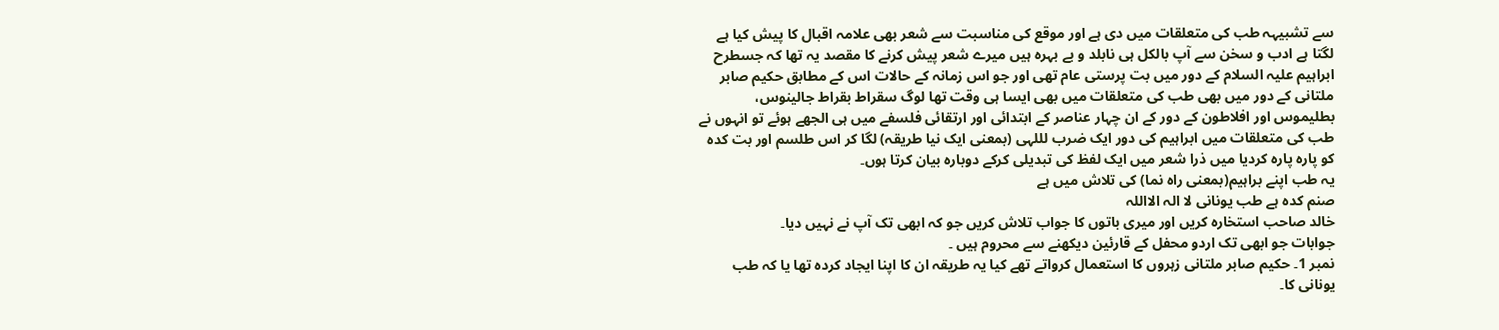سے تشبیہہ طب کی متعلقات میں دی ہے اور موقع کی مناسبت سے شعر بھی علامہ اقبال کا پیش کیا ہے لگتا ہے ادب و سخن سے آپ بالکل ہی نابلد و بے بہرہ ہیں میرے شعر پیش کرنے کا مقصد یہ تھا کہ جسطرح ابراہیم علیہ السلام کے دور میں بت پرستی عام تھی اور جو اس زمانہ کے حالات اس کے مطابق حکیم صابر ملتانی کے دور میں بھی طب کی متعلقات میں بھی ایسا ہی وقت تھا لوگ سقراط بقراط جالینوس، بطلیموس اور افلاطون کے دور کے ان چہار عناصر کے ابتدائی اور ارتقائی فلسفے میں ہی الجھے ہوئے تو انہوں نے طب کی متعلقات میں ابراہیم کی دور ایک ضرب لللہی (بمعنی ایک نیا طریقہ) لگا کر اس طلسم اور بت کدہ کو پارہ پارہ کردیا میں ذرا شعر میں ایک لفظ کی تبدیلی کرکے دوبارہ بیان کرتا ہوں۔
یہ طب اپنے براہیم(بمعنی راہ نما) کی تلاش میں ہے
صنم کدہ ہے طب یونانی لا الہ الااللہ
خالد صاحب استخارہ کریں اور میری باتوں کا جواب تلاش کریں جو کہ ابھی تک آپ نے نہیں دیا۔
جوابات جو ابھی تک اردو محفل کے قارئین دیکھنے سے محروم ہیں ۔
نمبر 1۔ حکیم صابر ملتانی زہروں کا استعمال کرواتے تھے کیا یہ طریقہ ان کا اپنا ایجاد کردہ تھا یا کہ طب یونانی کا۔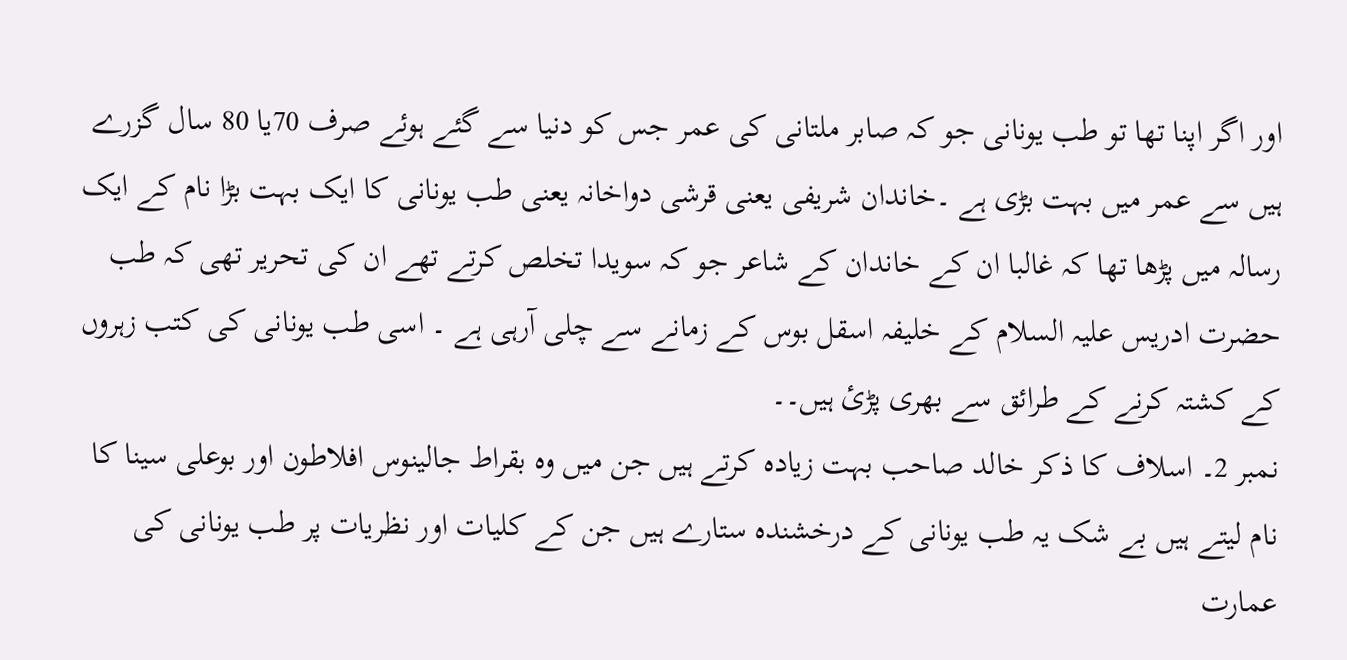اور اگر اپنا تھا تو طب یونانی جو کہ صابر ملتانی کی عمر جس کو دنیا سے گئے ہوئے صرف 70یا 80 سال گزرے ہیں سے عمر میں بہت بڑی ہے ۔خاندان شریفی یعنی قرشی دواخانہ یعنی طب یونانی کا ایک بہت بڑا نام کے ایک رسالہ میں پڑھا تھا کہ غالبا ان کے خاندان کے شاعر جو کہ سویدا تخلص کرتے تھے ان کی تحریر تھی کہ طب حضرت ادریس علیہ السلام کے خلیفہ اسقل بوس کے زمانے سے چلی آرہی ہے ۔ اسی طب یونانی کی کتب زہروں کے کشتہ کرنے کے طرائق سے بھری پڑئ ہیں۔۔
نمبر 2۔ اسلاف کا ذکر خالد صاحب بہت زیادہ کرتے ہیں جن میں وہ بقراط جالینوس افلاطون اور بوعلی سینا کا نام لیتے ہیں بے شک یہ طب یونانی کے درخشندہ ستارے ہیں جن کے کلیات اور نظریات پر طب یونانی کی عمارت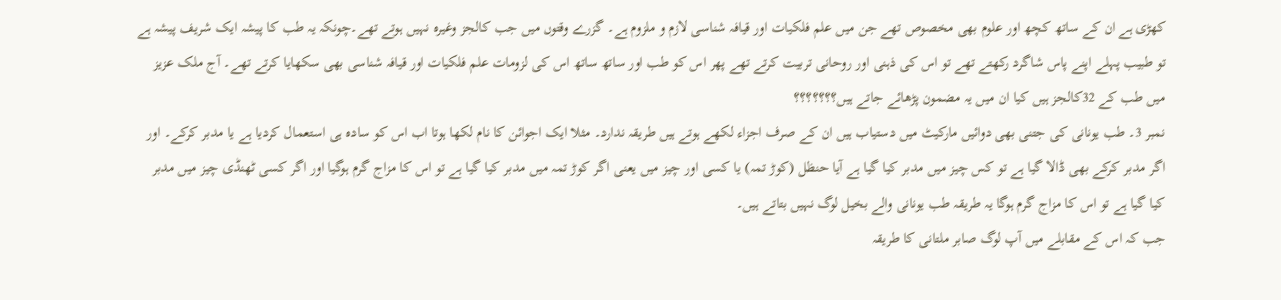کھڑی ہے ان کے ساتھ کچھ اور علوم بھی مخصوص تھے جن میں علم فلکیات اور قیافہ شناسی لازم و ملزوم ہے۔ گزرے وقتوں میں جب کالجز وغیرہ نہیں ہوتے تھے۔چونکہ یہ طب کا پیشہ ایک شریف پیشہ ہے تو طبیب پہلے اپنے پاس شاگرد رکھتے تھے تو اس کی ذہنی اور روحانی تربیت کرتے تھے پھر اس کو طب اور ساتھ ساتھ اس کی لزومات علم فلکیات اور قیافہ شناسی بھی سکھایا کرتے تھے۔ آج ملک عزیز میں طب کے 32کالجز ہیں کیا ان میں یہ مضمون پڑھائے جاتے ہیں؟؟؟؟؟؟؟
نمبر 3۔ طب یونانی کی جتنی بھی دوائیں مارکیٹ میں دستیاب ہیں ان کے صرف اجزاء لکھے ہوتے ہیں طریقہ ندارد۔ مثلا ایک اجوائن کا نام لکھا ہوتا اب اس کو سادہ ہی استعمال کردیا ہے یا مدبر کرکے۔ اور اگر مدبر کرکے بھی ڈالا گیا ہے تو کس چیز میں مدبر کیا گیا ہے آیا حنظل (کوڑ تمہ) یا کسی اور چیز میں یعنی اگر کوڑ تمہ میں مدبر کیا گیا ہے تو اس کا مزاج گرم ہوگیا اور اگر کسی ٹھنڈی چیز میں مدبر کیا گیا ہے تو اس کا مزاج گرم ہوگا یہ طریقہ طب یونانی والے بخیل لوگ نہیں بتاتے ہیں۔
جب کہ اس کے مقابلے میں آپ لوگ صابر ملتانی کا طریقہ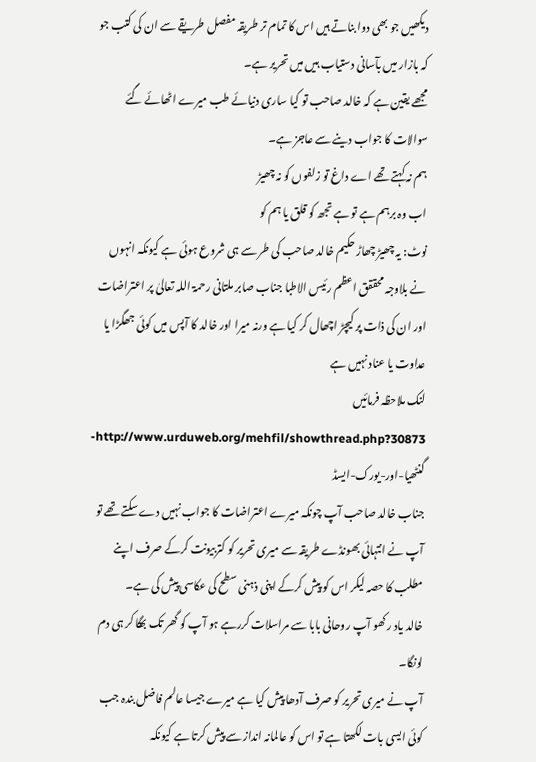دیکھیں جو بھی دوا بناتے ہیں اس کا تمام تر طریقہ مفصل طریقے سے ان کی کتب جو کہ بازار میں بآسانی دستیاب ہیں میں تحریر ہے۔
مجھے یقین ہے کہ خالد صاحب تو کیا ساری دنیائے طب میرے اٹھائے گئے سوالات کا جواب دینے سے عاجز ہے۔
ہم نہ کہتے تھے اے داغ تو زلفوں کو نہ چھیڑ
اب وہ برہم ہے تو ہے تجھ کو قلق یا ہم کو
نوٹ: یہ چھیڑ چھاڑ حکیم خالد صاحب کی طر سے ہی شروع ہوئی ہے کیونکہ انہوں نے بلاوجہ محققق اعظم رئیس الاطبا جناب صابر ملتانی رحمۃ اللہ تعالیٰ پر اعتراضات اور ان کی ذات پر کیچڑ اچھال کر کیا ہے ورنہ میرا اور خالد کا آپس میں کوئی جھگڑا یا عداوت یا عناد نہیں ہے
لنک ملاحظہ فرمائیں
http://www.urduweb.org/mehfil/showthread.php?30873-گنٹھیا-اور-یورک-ایسڈ
جناب خالد صاحب آپ چونکہ میرے اعتراضات کا جواب نہیں دے سکتے تھے تو آپ نے انتہائی بھونڈے طریقہ سے میری تحریر کو کتربیونت کرکے صرف اپنے مطلب کا حصہ لیکر اس کو پیش کرکے اپنی ذہنی سطح کی عکاسی پیش کی ہے۔
خالد یاد رکھو آپ روحانی بابا سے مراسلات کررہے ہو آپ کو گھر تک بھگا کر ہی دم لونگا۔
آپ نے میری تحریر کو صرف آدھا پیش کیا ہے میرے جیسا عالم فاضل بندہ جب کوئی ایسی بات لکھتا ہے تو اس کو عالمانہ انداز سے پیش کرتا ہے کیونکہ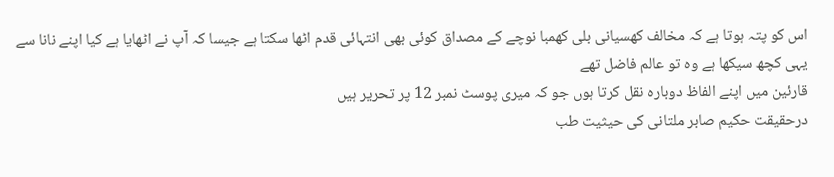اس کو پتہ ہوتا ہے کہ مخالف کھسیانی بلی کھمبا نوچے کے مصداق کوئی بھی انتہائی قدم اٹھا سکتا ہے جیسا کہ آپ نے اٹھایا ہے کیا اپنے نانا سے یہی کچھ سیکھا ہے وہ تو عالم فاضل تھے
قارئین میں اپنے الفاظ دوبارہ نقل کرتا ہوں جو کہ میری پوسٹ نمبر 12 پر تحریر ہیں
درحقیقت حکیم صابر ملتانی کی حیثیت طب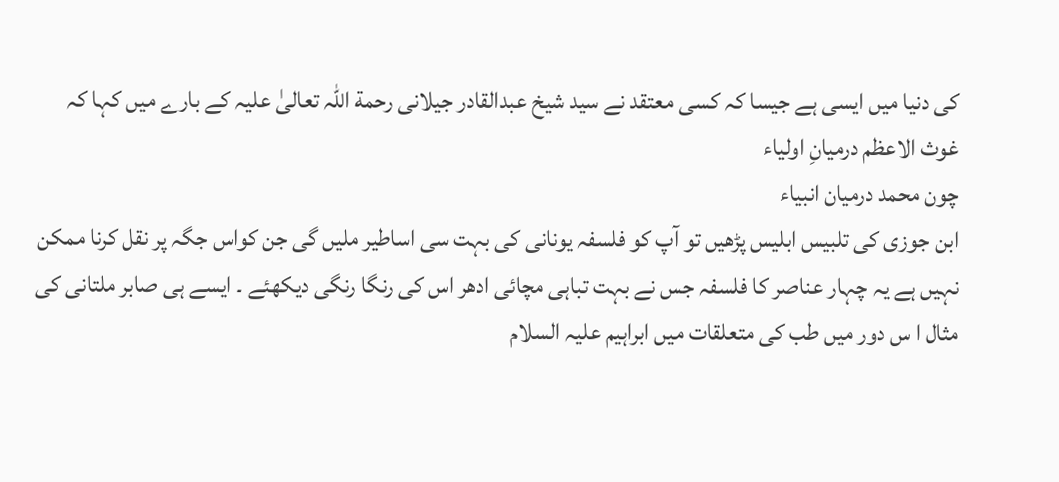کی دنیا میں ایسی ہے جیسا کہ کسی معتقد نے سید شیخ عبدالقادر جیلانی رحمة اللہ تعالیٰ علیہ کے بارے میں کہا کہ
غوث الاعظم درمیانِ اولیاء
چون محمد درمیان انبیاء
ابن جوزی کی تلبیس ابلیس پڑھیں تو آپ کو فلسفہ یونانی کی بہت سی اساطیر ملیں گی جن کواس جگہ پر نقل کرنا ممکن نہیں ہے یہ چہار عناصر کا فلسفہ جس نے بہت تباہی مچائی ادھر اس کی رنگا رنگی دیکھئے ۔ ایسے ہی صابر ملتانی کی مثال ا س دور میں طب کی متعلقات میں ابراہیم علیہ السلام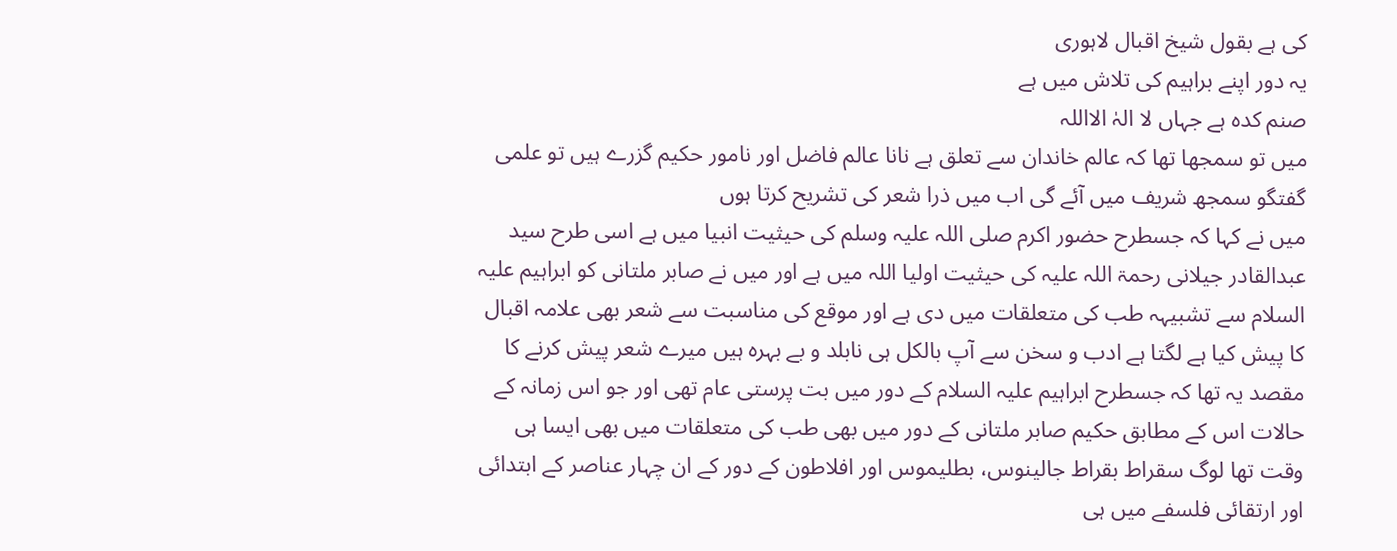کی ہے بقول شیخ اقبال لاہوری
یہ دور اپنے براہیم کی تلاش میں ہے
صنم کدہ ہے جہاں لا الہٰ الااللہ
میں تو سمجھا تھا کہ عالم خاندان سے تعلق ہے نانا عالم فاضل اور نامور حکیم گزرے ہیں تو علمی گفتگو سمجھ شریف میں آئے گی اب میں ذرا شعر کی تشریح کرتا ہوں
میں نے کہا کہ جسطرح حضور اکرم صلی اللہ علیہ وسلم کی حیثیت انبیا میں ہے اسی طرح سید عبدالقادر جیلانی رحمۃ اللہ علیہ کی حیثیت اولیا اللہ میں ہے اور میں نے صابر ملتانی کو ابراہیم علیہ السلام سے تشبیہہ طب کی متعلقات میں دی ہے اور موقع کی مناسبت سے شعر بھی علامہ اقبال کا پیش کیا ہے لگتا ہے ادب و سخن سے آپ بالکل ہی نابلد و بے بہرہ ہیں میرے شعر پیش کرنے کا مقصد یہ تھا کہ جسطرح ابراہیم علیہ السلام کے دور میں بت پرستی عام تھی اور جو اس زمانہ کے حالات اس کے مطابق حکیم صابر ملتانی کے دور میں بھی طب کی متعلقات میں بھی ایسا ہی وقت تھا لوگ سقراط بقراط جالینوس، بطلیموس اور افلاطون کے دور کے ان چہار عناصر کے ابتدائی اور ارتقائی فلسفے میں ہی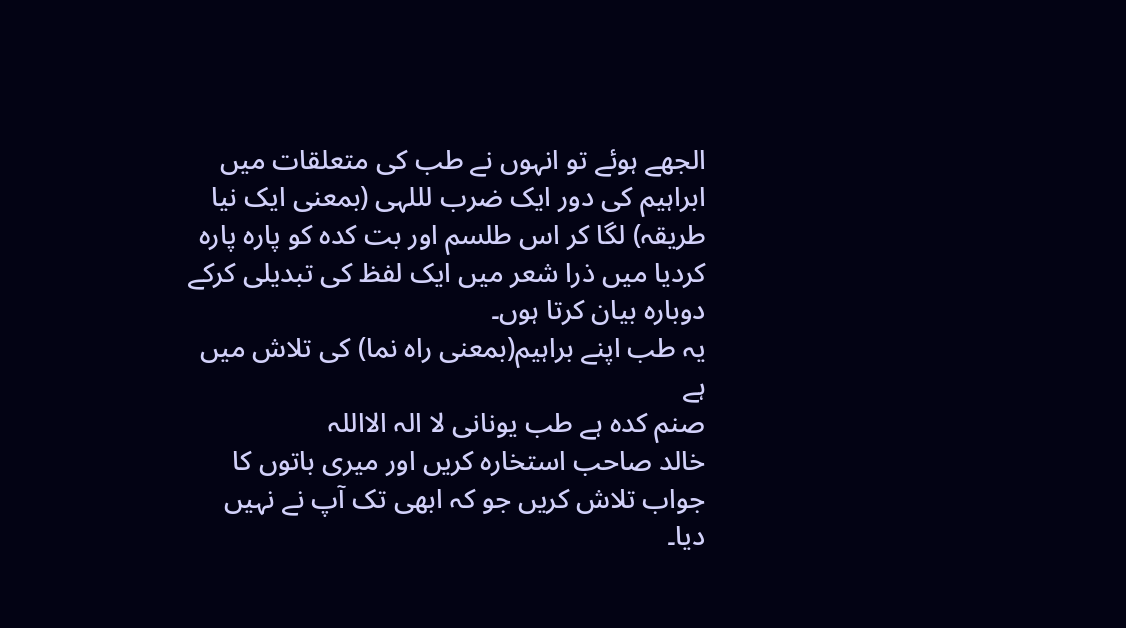الجھے ہوئے تو انہوں نے طب کی متعلقات میں ابراہیم کی دور ایک ضرب لللہی (بمعنی ایک نیا طریقہ) لگا کر اس طلسم اور بت کدہ کو پارہ پارہ کردیا میں ذرا شعر میں ایک لفظ کی تبدیلی کرکے دوبارہ بیان کرتا ہوں۔
یہ طب اپنے براہیم(بمعنی راہ نما) کی تلاش میں ہے
صنم کدہ ہے طب یونانی لا الہ الااللہ
خالد صاحب استخارہ کریں اور میری باتوں کا جواب تلاش کریں جو کہ ابھی تک آپ نے نہیں دیا۔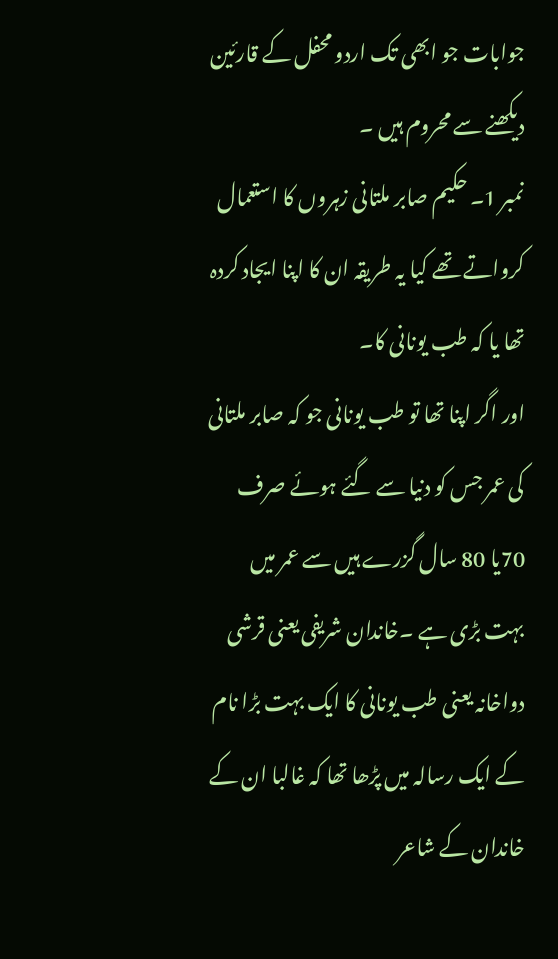جوابات جو ابھی تک اردو محفل کے قارئین دیکھنے سے محروم ہیں ۔
نمبر 1۔ حکیم صابر ملتانی زہروں کا استعمال کرواتے تھے کیا یہ طریقہ ان کا اپنا ایجاد کردہ تھا یا کہ طب یونانی کا۔
اور اگر اپنا تھا تو طب یونانی جو کہ صابر ملتانی کی عمر جس کو دنیا سے گئے ہوئے صرف 70یا 80 سال گزرے ہیں سے عمر میں بہت بڑی ہے ۔خاندان شریفی یعنی قرشی دواخانہ یعنی طب یونانی کا ایک بہت بڑا نام کے ایک رسالہ میں پڑھا تھا کہ غالبا ان کے خاندان کے شاعر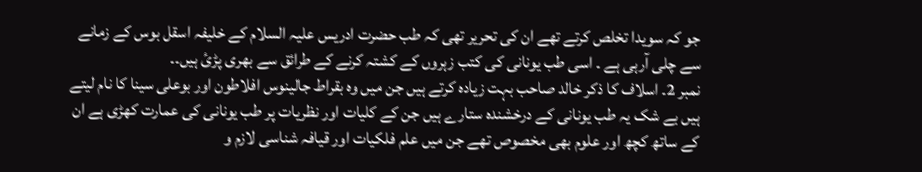جو کہ سویدا تخلص کرتے تھے ان کی تحریر تھی کہ طب حضرت ادریس علیہ السلام کے خلیفہ اسقل بوس کے زمانے سے چلی آرہی ہے ۔ اسی طب یونانی کی کتب زہروں کے کشتہ کرنے کے طرائق سے بھری پڑئ ہیں۔۔
نمبر 2۔ اسلاف کا ذکر خالد صاحب بہت زیادہ کرتے ہیں جن میں وہ بقراط جالینوس افلاطون اور بوعلی سینا کا نام لیتے ہیں بے شک یہ طب یونانی کے درخشندہ ستارے ہیں جن کے کلیات اور نظریات پر طب یونانی کی عمارت کھڑی ہے ان کے ساتھ کچھ اور علوم بھی مخصوص تھے جن میں علم فلکیات اور قیافہ شناسی لازم و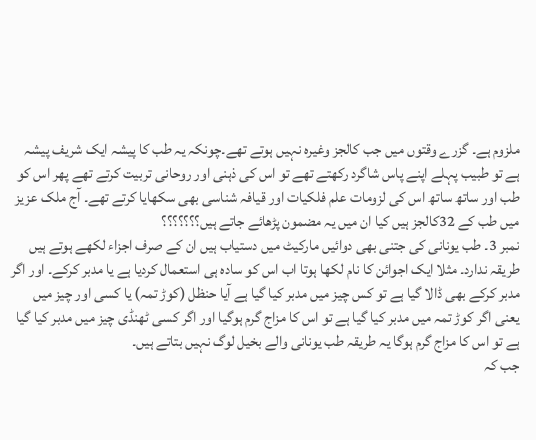ملزوم ہے۔ گزرے وقتوں میں جب کالجز وغیرہ نہیں ہوتے تھے۔چونکہ یہ طب کا پیشہ ایک شریف پیشہ ہے تو طبیب پہلے اپنے پاس شاگرد رکھتے تھے تو اس کی ذہنی اور روحانی تربیت کرتے تھے پھر اس کو طب اور ساتھ ساتھ اس کی لزومات علم فلکیات اور قیافہ شناسی بھی سکھایا کرتے تھے۔ آج ملک عزیز میں طب کے 32کالجز ہیں کیا ان میں یہ مضمون پڑھائے جاتے ہیں؟؟؟؟؟؟؟
نمبر 3۔ طب یونانی کی جتنی بھی دوائیں مارکیٹ میں دستیاب ہیں ان کے صرف اجزاء لکھے ہوتے ہیں طریقہ ندارد۔ مثلا ایک اجوائن کا نام لکھا ہوتا اب اس کو سادہ ہی استعمال کردیا ہے یا مدبر کرکے۔ اور اگر مدبر کرکے بھی ڈالا گیا ہے تو کس چیز میں مدبر کیا گیا ہے آیا حنظل (کوڑ تمہ) یا کسی اور چیز میں یعنی اگر کوڑ تمہ میں مدبر کیا گیا ہے تو اس کا مزاج گرم ہوگیا اور اگر کسی ٹھنڈی چیز میں مدبر کیا گیا ہے تو اس کا مزاج گرم ہوگا یہ طریقہ طب یونانی والے بخیل لوگ نہیں بتاتے ہیں۔
جب کہ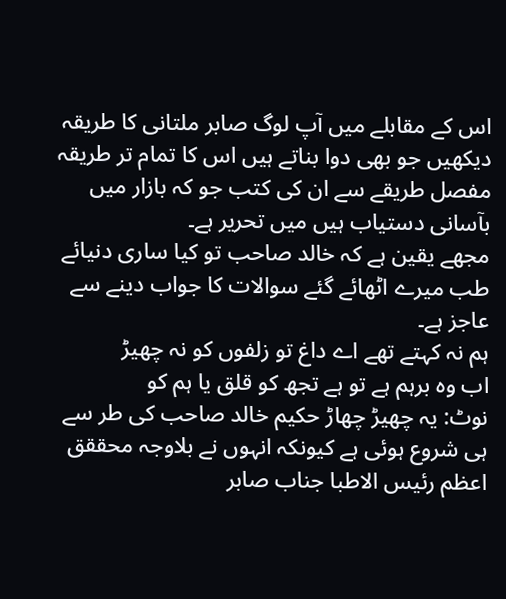اس کے مقابلے میں آپ لوگ صابر ملتانی کا طریقہ دیکھیں جو بھی دوا بناتے ہیں اس کا تمام تر طریقہ مفصل طریقے سے ان کی کتب جو کہ بازار میں بآسانی دستیاب ہیں میں تحریر ہے۔
مجھے یقین ہے کہ خالد صاحب تو کیا ساری دنیائے طب میرے اٹھائے گئے سوالات کا جواب دینے سے عاجز ہے۔
ہم نہ کہتے تھے اے داغ تو زلفوں کو نہ چھیڑ
اب وہ برہم ہے تو ہے تجھ کو قلق یا ہم کو
نوٹ: یہ چھیڑ چھاڑ حکیم خالد صاحب کی طر سے ہی شروع ہوئی ہے کیونکہ انہوں نے بلاوجہ محققق اعظم رئیس الاطبا جناب صابر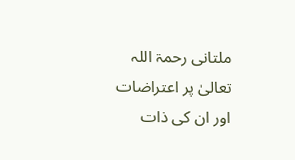ملتانی رحمۃ اللہ تعالیٰ پر اعتراضات اور ان کی ذات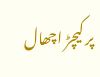پر کیچڑ اچھال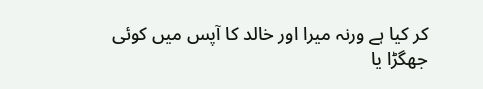کر کیا ہے ورنہ میرا اور خالد کا آپس میں کوئی جھگڑا یا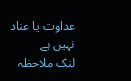عداوت یا عناد نہیں ہے
لنک ملاحظہ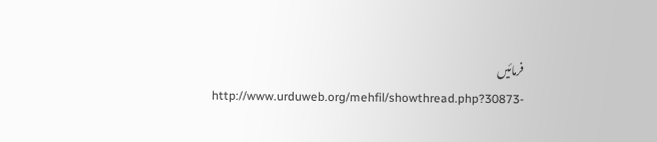فرمائیں
http://www.urduweb.org/mehfil/showthread.php?30873-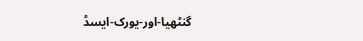گنٹھیا-اور-یورک-ایسڈ